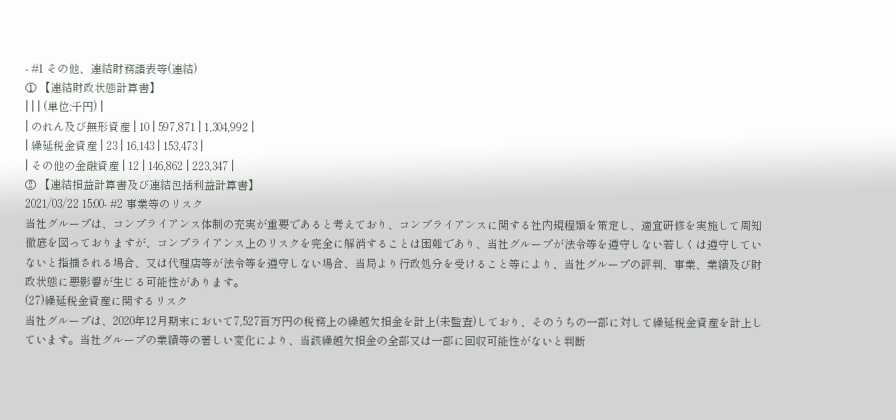- #1 その他、連結財務諸表等(連結)
① 【連結財政状態計算書】
| | | (単位:千円) |
| のれん及び無形資産 | 10 | 597,871 | 1,304,992 |
| 繰延税金資産 | 23 | 16,143 | 153,473 |
| その他の金融資産 | 12 | 146,862 | 223,347 |
② 【連結損益計算書及び連結包括利益計算書】
2021/03/22 15:00- #2 事業等のリスク
当社グループは、コンプライアンス体制の充実が重要であると考えており、コンプライアンスに関する社内規程類を策定し、適宜研修を実施して周知徹底を図っておりますが、コンプライアンス上のリスクを完全に解消することは困難であり、当社グループが法令等を遵守しない若しくは遵守していないと指摘される場合、又は代理店等が法令等を遵守しない場合、当局より行政処分を受けること等により、当社グループの評判、事業、業績及び財政状態に悪影響が生じる可能性があります。
(27)繰延税金資産に関するリスク
当社グループは、2020年12月期末において7,527百万円の税務上の繰越欠損金を計上(未監査)しており、そのうちの一部に対して繰延税金資産を計上しています。当社グループの業績等の著しい変化により、当該繰越欠損金の全部又は一部に回収可能性がないと判断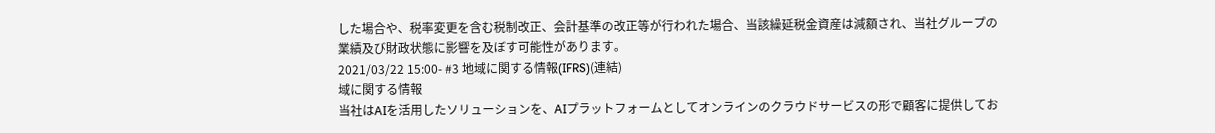した場合や、税率変更を含む税制改正、会計基準の改正等が行われた場合、当該繰延税金資産は減額され、当社グループの業績及び財政状態に影響を及ぼす可能性があります。
2021/03/22 15:00- #3 地域に関する情報(IFRS)(連結)
域に関する情報
当社はAIを活用したソリューションを、AIプラットフォームとしてオンラインのクラウドサービスの形で顧客に提供してお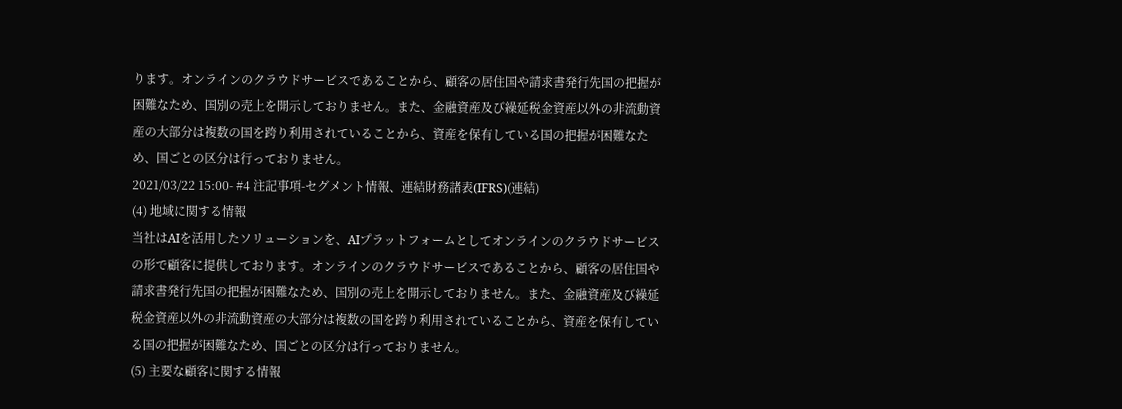ります。オンラインのクラウドサービスであることから、顧客の居住国や請求書発行先国の把握が困難なため、国別の売上を開示しておりません。また、金融資産及び繰延税金資産以外の非流動資産の大部分は複数の国を跨り利用されていることから、資産を保有している国の把握が困難なため、国ごとの区分は行っておりません。
2021/03/22 15:00- #4 注記事項-セグメント情報、連結財務諸表(IFRS)(連結)
(4) 地域に関する情報
当社はAIを活用したソリューションを、AIプラットフォームとしてオンラインのクラウドサービスの形で顧客に提供しております。オンラインのクラウドサービスであることから、顧客の居住国や請求書発行先国の把握が困難なため、国別の売上を開示しておりません。また、金融資産及び繰延税金資産以外の非流動資産の大部分は複数の国を跨り利用されていることから、資産を保有している国の把握が困難なため、国ごとの区分は行っておりません。
(5) 主要な顧客に関する情報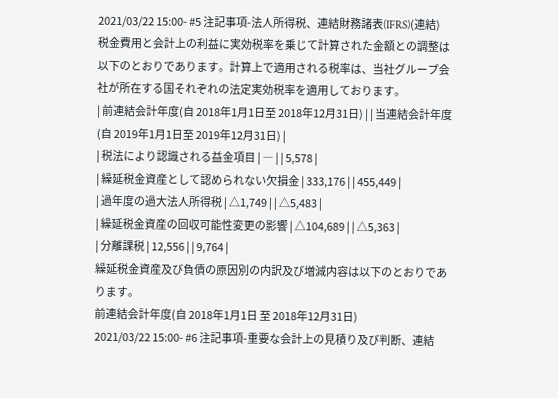2021/03/22 15:00- #5 注記事項-法人所得税、連結財務諸表(IFRS)(連結)
税金費用と会計上の利益に実効税率を乗じて計算された金額との調整は以下のとおりであります。計算上で適用される税率は、当社グループ会社が所在する国それぞれの法定実効税率を適用しております。
| 前連結会計年度(自 2018年1月1日至 2018年12月31日) | | 当連結会計年度(自 2019年1月1日至 2019年12月31日) |
| 税法により認識される益金項目 | ― | | 5,578 |
| 繰延税金資産として認められない欠損金 | 333,176 | | 455,449 |
| 過年度の過大法人所得税 | △1,749 | | △5,483 |
| 繰延税金資産の回収可能性変更の影響 | △104,689 | | △5,363 |
| 分離課税 | 12,556 | | 9,764 |
繰延税金資産及び負債の原因別の内訳及び増減内容は以下のとおりであります。
前連結会計年度(自 2018年1月1日 至 2018年12月31日)
2021/03/22 15:00- #6 注記事項-重要な会計上の見積り及び判断、連結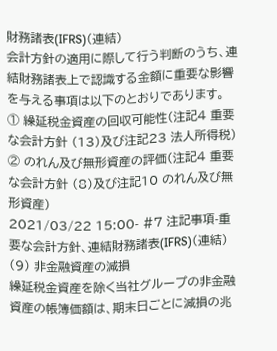財務諸表(IFRS)(連結)
会計方針の適用に際して行う判断のうち、連結財務諸表上で認識する金額に重要な影響を与える事項は以下のとおりであります。
① 繰延税金資産の回収可能性(注記4 重要な会計方針 (13)及び注記23 法人所得税)
② のれん及び無形資産の評価(注記4 重要な会計方針 (8)及び注記10 のれん及び無形資産)
2021/03/22 15:00- #7 注記事項-重要な会計方針、連結財務諸表(IFRS)(連結)
(9) 非金融資産の減損
繰延税金資産を除く当社グループの非金融資産の帳簿価額は、期末日ごとに減損の兆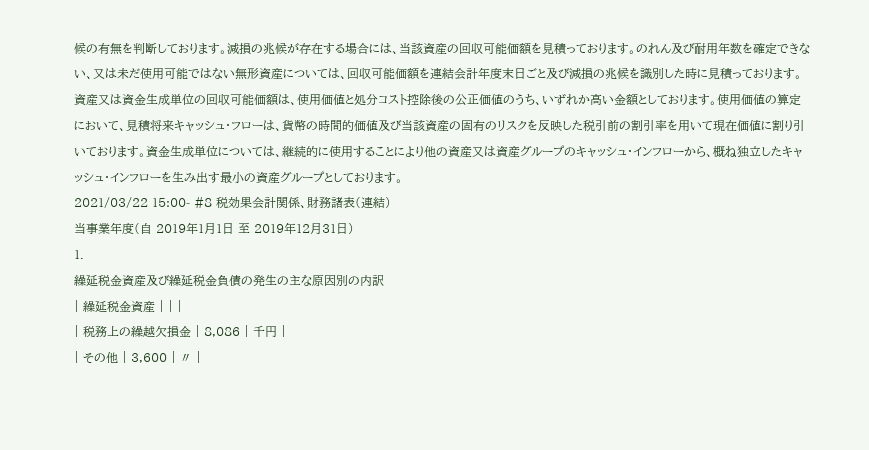候の有無を判断しております。減損の兆候が存在する場合には、当該資産の回収可能価額を見積っております。のれん及び耐用年数を確定できない、又は未だ使用可能ではない無形資産については、回収可能価額を連結会計年度末日ごと及び減損の兆候を識別した時に見積っております。
資産又は資金生成単位の回収可能価額は、使用価値と処分コスト控除後の公正価値のうち、いずれか高い金額としております。使用価値の算定において、見積将来キャッシュ・フローは、貨幣の時間的価値及び当該資産の固有のリスクを反映した税引前の割引率を用いて現在価値に割り引いております。資金生成単位については、継続的に使用することにより他の資産又は資産グループのキャッシュ・インフローから、概ね独立したキャッシュ・インフローを生み出す最小の資産グループとしております。
2021/03/22 15:00- #8 税効果会計関係、財務諸表(連結)
当事業年度(自 2019年1月1日 至 2019年12月31日)
1.
繰延税金資産及び繰延税金負債の発生の主な原因別の内訳
| 繰延税金資産 | | |
| 税務上の繰越欠損金 | 8,086 | 千円 |
| その他 | 3,600 | 〃 |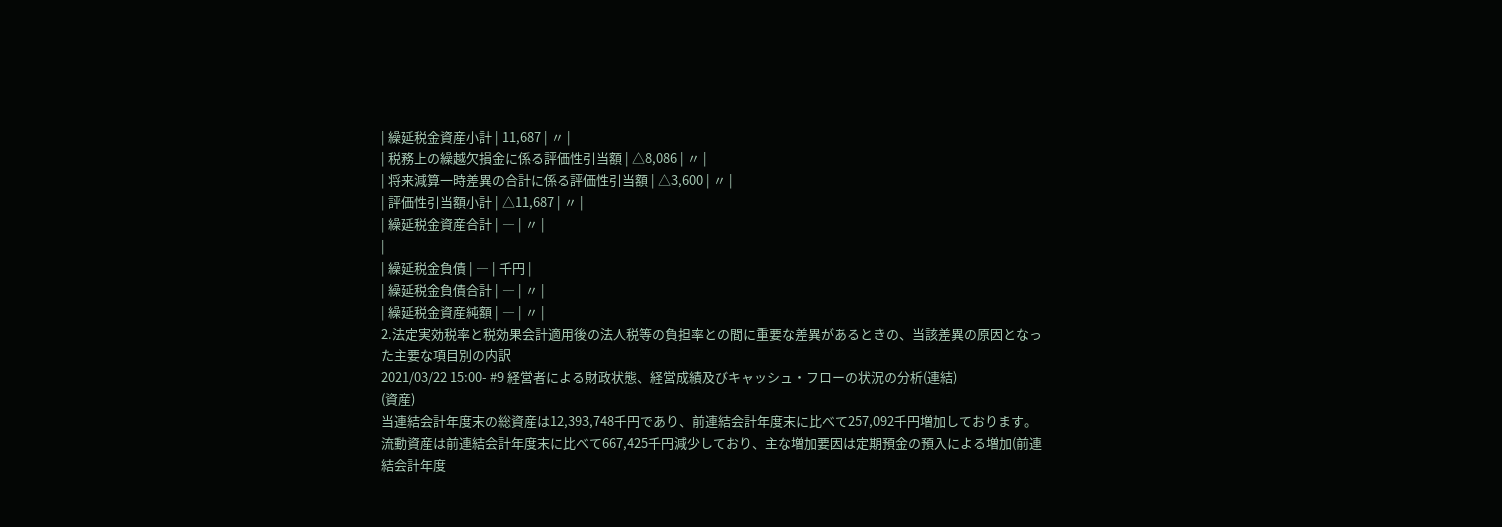| 繰延税金資産小計 | 11,687 | 〃 |
| 税務上の繰越欠損金に係る評価性引当額 | △8,086 | 〃 |
| 将来減算一時差異の合計に係る評価性引当額 | △3,600 | 〃 |
| 評価性引当額小計 | △11,687 | 〃 |
| 繰延税金資産合計 | ― | 〃 |
|
| 繰延税金負債 | ― | 千円 |
| 繰延税金負債合計 | ― | 〃 |
| 繰延税金資産純額 | ― | 〃 |
2.法定実効税率と税効果会計適用後の法人税等の負担率との間に重要な差異があるときの、当該差異の原因となった主要な項目別の内訳
2021/03/22 15:00- #9 経営者による財政状態、経営成績及びキャッシュ・フローの状況の分析(連結)
(資産)
当連結会計年度末の総資産は12,393,748千円であり、前連結会計年度末に比べて257,092千円増加しております。流動資産は前連結会計年度末に比べて667,425千円減少しており、主な増加要因は定期預金の預入による増加(前連結会計年度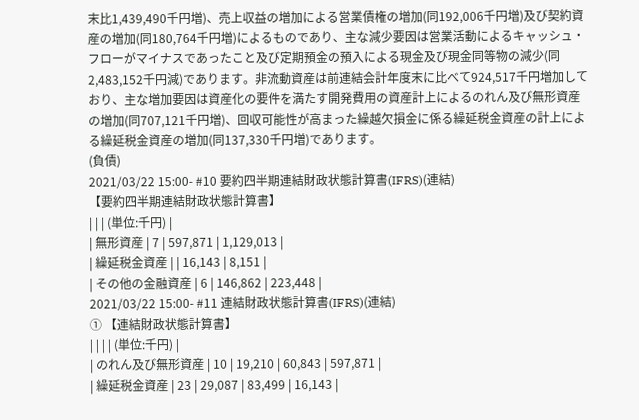末比1,439,490千円増)、売上収益の増加による営業債権の増加(同192,006千円増)及び契約資産の増加(同180,764千円増)によるものであり、主な減少要因は営業活動によるキャッシュ・フローがマイナスであったこと及び定期預金の預入による現金及び現金同等物の減少(同2,483,152千円減)であります。非流動資産は前連結会計年度末に比べて924,517千円増加しており、主な増加要因は資産化の要件を満たす開発費用の資産計上によるのれん及び無形資産の増加(同707,121千円増)、回収可能性が高まった繰越欠損金に係る繰延税金資産の計上による繰延税金資産の増加(同137,330千円増)であります。
(負債)
2021/03/22 15:00- #10 要約四半期連結財政状態計算書(IFRS)(連結)
【要約四半期連結財政状態計算書】
| | | (単位:千円) |
| 無形資産 | 7 | 597,871 | 1,129,013 |
| 繰延税金資産 | | 16,143 | 8,151 |
| その他の金融資産 | 6 | 146,862 | 223,448 |
2021/03/22 15:00- #11 連結財政状態計算書(IFRS)(連結)
① 【連結財政状態計算書】
| | | | (単位:千円) |
| のれん及び無形資産 | 10 | 19,210 | 60,843 | 597,871 |
| 繰延税金資産 | 23 | 29,087 | 83,499 | 16,143 |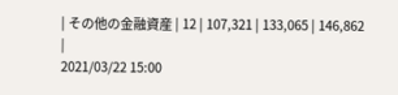| その他の金融資産 | 12 | 107,321 | 133,065 | 146,862 |
2021/03/22 15:00